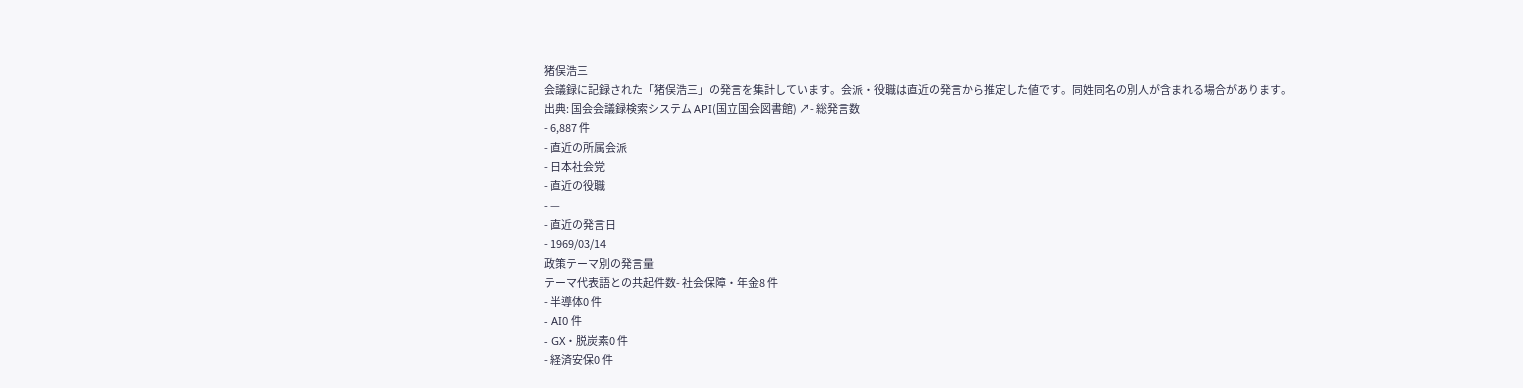猪俣浩三
会議録に記録された「猪俣浩三」の発言を集計しています。会派・役職は直近の発言から推定した値です。同姓同名の別人が含まれる場合があります。
出典: 国会会議録検索システム API(国立国会図書館) ↗- 総発言数
- 6,887 件
- 直近の所属会派
- 日本社会党
- 直近の役職
- —
- 直近の発言日
- 1969/03/14
政策テーマ別の発言量
テーマ代表語との共起件数- 社会保障・年金8 件
- 半導体0 件
- AI0 件
- GX・脱炭素0 件
- 経済安保0 件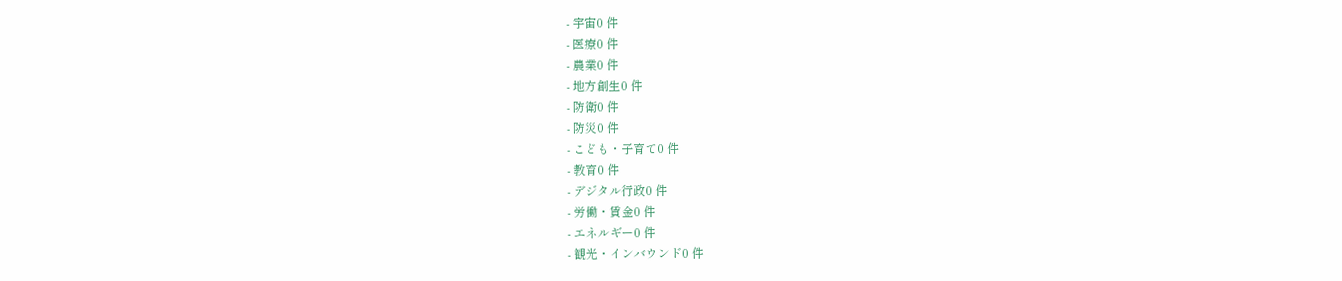- 宇宙0 件
- 医療0 件
- 農業0 件
- 地方創生0 件
- 防衛0 件
- 防災0 件
- こども・子育て0 件
- 教育0 件
- デジタル行政0 件
- 労働・賃金0 件
- エネルギー0 件
- 観光・インバウンド0 件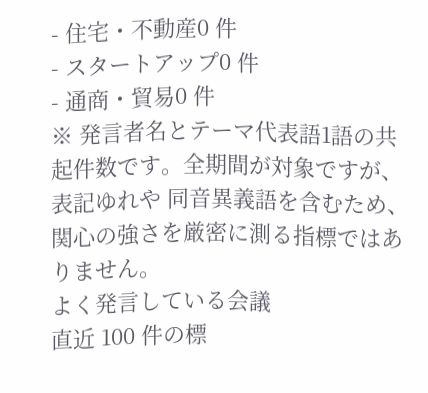- 住宅・不動産0 件
- スタートアップ0 件
- 通商・貿易0 件
※ 発言者名とテーマ代表語1語の共起件数です。全期間が対象ですが、表記ゆれや 同音異義語を含むため、関心の強さを厳密に測る指標ではありません。
よく発言している会議
直近 100 件の標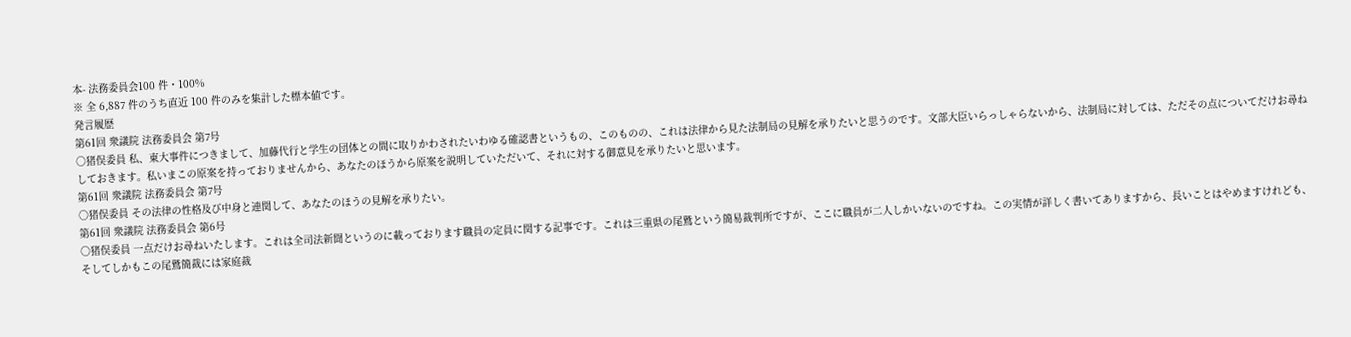本- 法務委員会100 件・100%
※ 全 6,887 件のうち直近 100 件のみを集計した標本値です。
発言履歴
第61回 衆議院 法務委員会 第7号
○猪俣委員 私、東大事件につきまして、加藤代行と学生の団体との間に取りかわされたいわゆる確認書というもの、このものの、これは法律から見た法制局の見解を承りたいと思うのです。文部大臣いらっしゃらないから、法制局に対しては、ただその点についてだけお尋ねしておきます。私いまこの原案を持っておりませんから、あなたのほうから原案を説明していただいて、それに対する御意見を承りたいと思います。
第61回 衆議院 法務委員会 第7号
○猪俣委員 その法律の性格及び中身と連関して、あなたのほうの見解を承りたい。
第61回 衆議院 法務委員会 第6号
○猪俣委員 一点だけお尋ねいたします。これは全司法新聞というのに載っております職員の定員に関する記事です。これは三重県の尾鷲という簡易裁判所ですが、ここに職員が二人しかいないのですね。この実情が詳しく書いてありますから、長いことはやめますけれども、そしてしかもこの尾鷲簡裁には家庭裁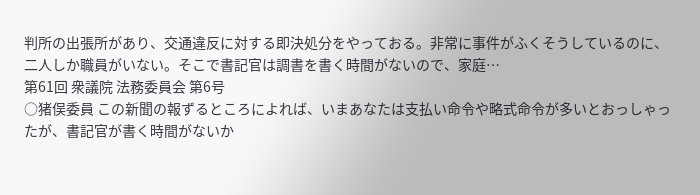判所の出張所があり、交通違反に対する即決処分をやっておる。非常に事件がふくそうしているのに、二人しか職員がいない。そこで書記官は調書を書く時間がないので、家庭…
第61回 衆議院 法務委員会 第6号
○猪俣委員 この新聞の報ずるところによれば、いまあなたは支払い命令や略式命令が多いとおっしゃったが、書記官が書く時間がないか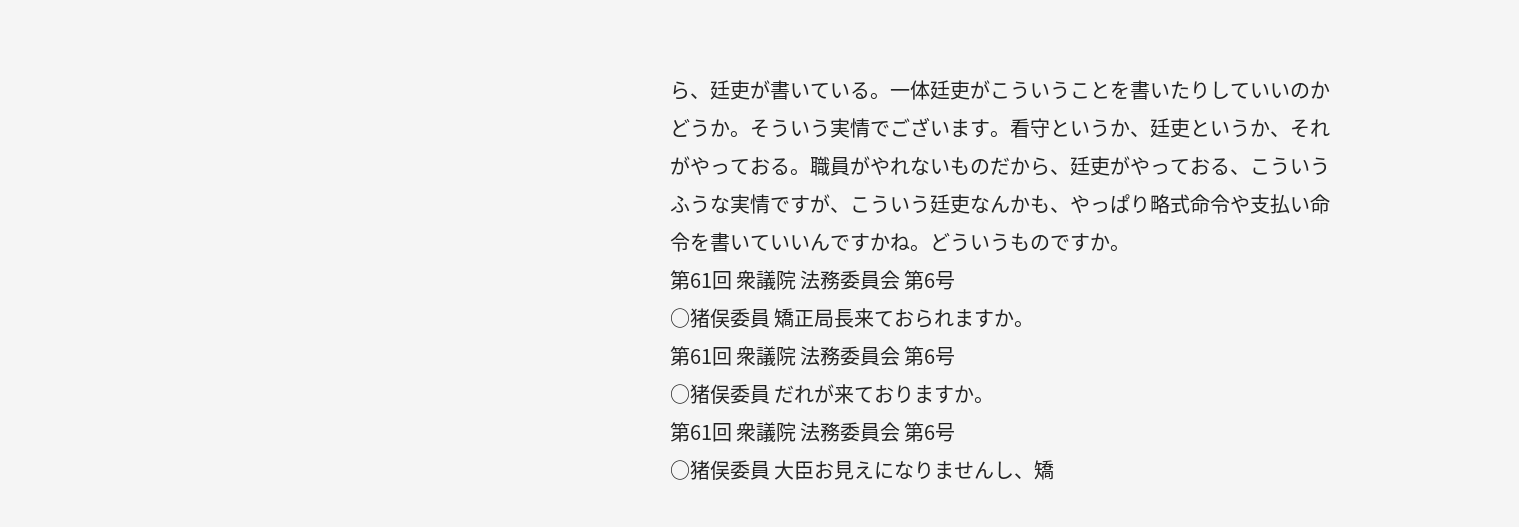ら、廷吏が書いている。一体廷吏がこういうことを書いたりしていいのかどうか。そういう実情でございます。看守というか、廷吏というか、それがやっておる。職員がやれないものだから、廷吏がやっておる、こういうふうな実情ですが、こういう廷吏なんかも、やっぱり略式命令や支払い命令を書いていいんですかね。どういうものですか。
第61回 衆議院 法務委員会 第6号
○猪俣委員 矯正局長来ておられますか。
第61回 衆議院 法務委員会 第6号
○猪俣委員 だれが来ておりますか。
第61回 衆議院 法務委員会 第6号
○猪俣委員 大臣お見えになりませんし、矯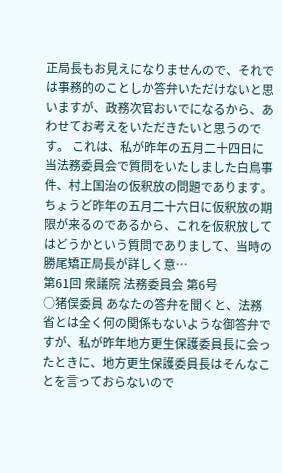正局長もお見えになりませんので、それでは事務的のことしか答弁いただけないと思いますが、政務次官おいでになるから、あわせてお考えをいただきたいと思うのです。 これは、私が昨年の五月二十四日に当法務委員会で質問をいたしました白鳥事件、村上国治の仮釈放の問題であります。ちょうど昨年の五月二十六日に仮釈放の期限が来るのであるから、これを仮釈放してはどうかという質問でありまして、当時の勝尾矯正局長が詳しく意…
第61回 衆議院 法務委員会 第6号
○猪俣委員 あなたの答弁を聞くと、法務省とは全く何の関係もないような御答弁ですが、私が昨年地方更生保護委員長に会ったときに、地方更生保護委員長はそんなことを言っておらないので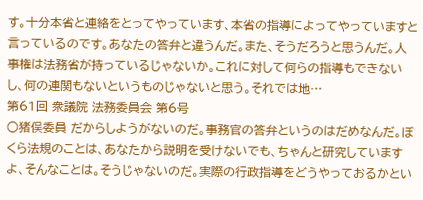す。十分本省と連絡をとってやっています、本省の指導によってやっていますと言っているのです。あなたの答弁と違うんだ。また、そうだろうと思うんだ。人事権は法務省が持っているじゃないか。これに対して何らの指導もできないし、何の連関もないというものじゃないと思う。それでは地…
第61回 衆議院 法務委員会 第6号
○猪俣委員 だからしようがないのだ。事務官の答弁というのはだめなんだ。ぼくら法規のことは、あなたから説明を受けないでも、ちゃんと研究していますよ、そんなことは。そうじゃないのだ。実際の行政指導をどうやっておるかとい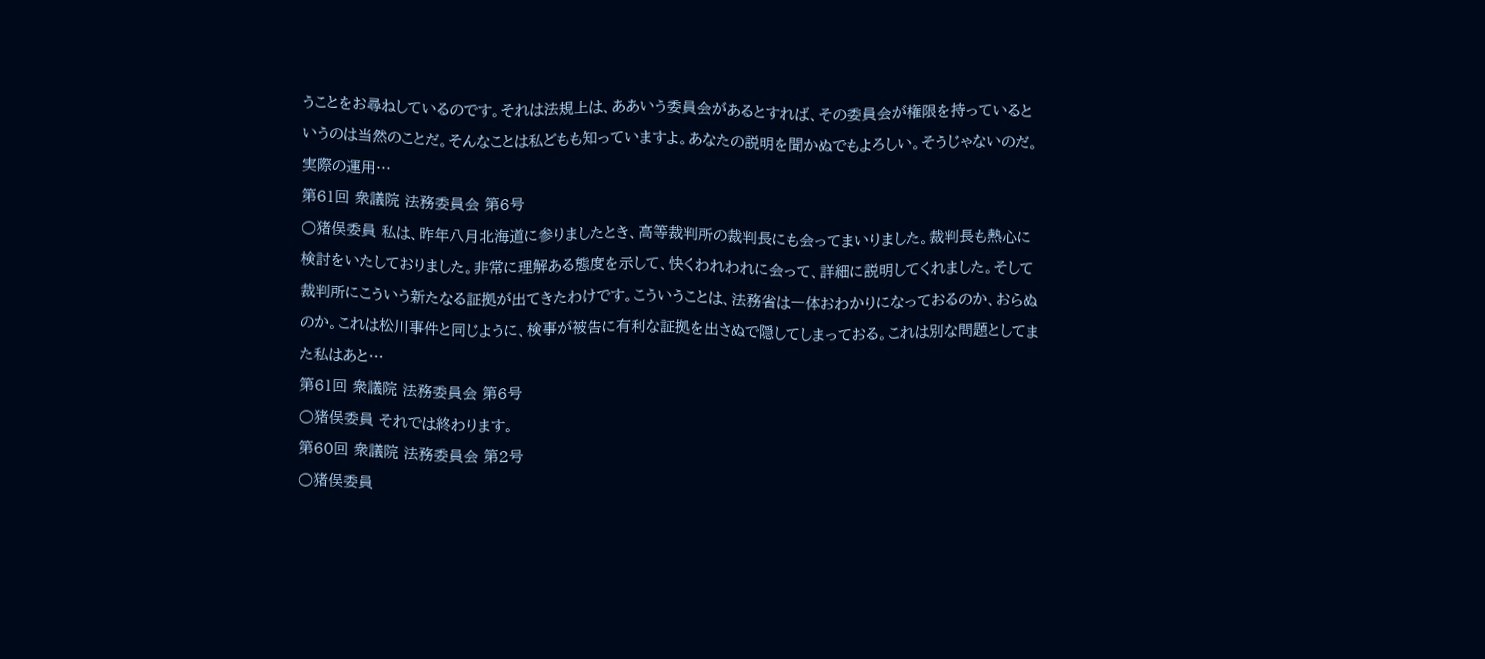うことをお尋ねしているのです。それは法規上は、ああいう委員会があるとすれば、その委員会が権限を持っているというのは当然のことだ。そんなことは私どもも知っていますよ。あなたの説明を聞かぬでもよろしい。そうじゃないのだ。実際の運用…
第61回 衆議院 法務委員会 第6号
○猪俣委員 私は、昨年八月北海道に参りましたとき、高等裁判所の裁判長にも会ってまいりました。裁判長も熱心に検討をいたしておりました。非常に理解ある態度を示して、快くわれわれに会って、詳細に説明してくれました。そして裁判所にこういう新たなる証拠が出てきたわけです。こういうことは、法務省は一体おわかりになっておるのか、おらぬのか。これは松川事件と同じように、検事が被告に有利な証拠を出さぬで隠してしまっておる。これは別な問題としてまた私はあと…
第61回 衆議院 法務委員会 第6号
○猪俣委員 それでは終わります。
第60回 衆議院 法務委員会 第2号
○猪俣委員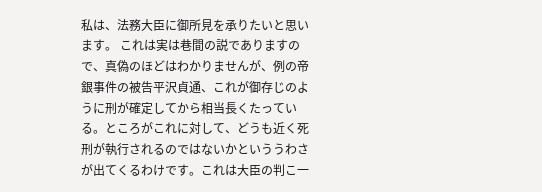私は、法務大臣に御所見を承りたいと思います。 これは実は巷間の説でありますので、真偽のほどはわかりませんが、例の帝銀事件の被告平沢貞通、これが御存じのように刑が確定してから相当長くたっている。ところがこれに対して、どうも近く死刑が執行されるのではないかといううわさが出てくるわけです。これは大臣の判こ一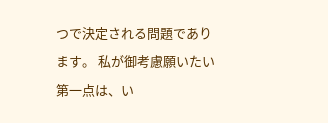つで決定される問題であります。 私が御考慮願いたい第一点は、い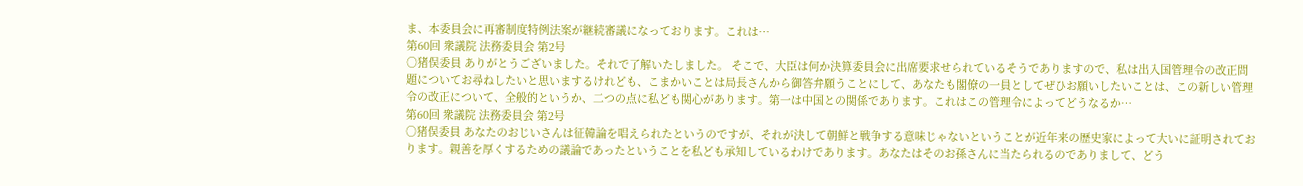ま、本委員会に再審制度特例法案が継続審議になっております。これは…
第60回 衆議院 法務委員会 第2号
○猪俣委員 ありがとうございました。それで了解いたしました。 そこで、大臣は何か決算委員会に出席要求せられているそうでありますので、私は出入国管理令の改正問題についてお尋ねしたいと思いまするけれども、こまかいことは局長さんから御答弁願うことにして、あなたも閣僚の一員としてぜひお願いしたいことは、この新しい管理令の改正について、全般的というか、二つの点に私ども関心があります。第一は中国との関係であります。これはこの管理令によってどうなるか…
第60回 衆議院 法務委員会 第2号
○猪俣委員 あなたのおじいさんは征韓論を唱えられたというのですが、それが決して朝鮮と戦争する意味じゃないということが近年来の歴史家によって大いに証明されております。親善を厚くするための議論であったということを私ども承知しているわけであります。あなたはそのお孫さんに当たられるのでありまして、どう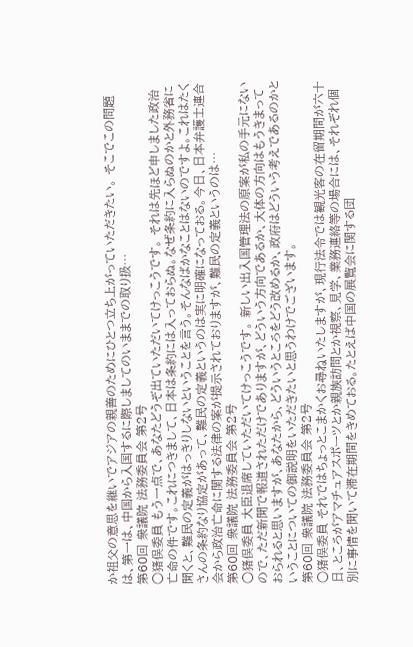か祖父の意思を継いでアジアの親善のためにひとつ立ち上がっていただきたい。 そこでこの問題は、第一は、中国から入国するに際しましてのいままでの取り扱…
第60回 衆議院 法務委員会 第2号
○猪俣委員 もう一点で、あなたどうぞ出ていただいてけっこうです。 それは先ほど申しました政治亡命の件です。これにつきまして、日本は条約には入っておらぬ。なぜ条約に入らぬのかと外務省に聞くと、難民の定義がはっきりしないということを言う。そんなばかなことはないのですよ。これはたくさんの条約なり協定があって、難民の定義というのは実に明確になっておる。今日、日本弁護士連合会から政治亡命に関する法律の案が提示されておりますが、難民の定義というのは…
第60回 衆議院 法務委員会 第2号
○猪俣委員 大臣退席していただいてけっこうです。 新しい出入国管理法の原案が私の手元にないので、ただ新聞で報道されただけでありますが、どういう方向であるか、大体の方向はもうきまっておられると思いますが、あなたから、どういうところをどう改めるか、政府はどういう考えであるのかということについての御説明をいただきたいと思うわけでございます。
第60回 衆議院 法務委員会 第2号
○猪俣委員 それではちょっとこまかくお尋ねいたしますが、現行法令では観光客の在留期間が六十日、ところがアマチュアスポーツとか親族訪問とか視察、見学、業務連絡等の場合には、それぞれ個別に事情を聞いて滞在期間をきめておる。たとえば中国の展覧会に関する団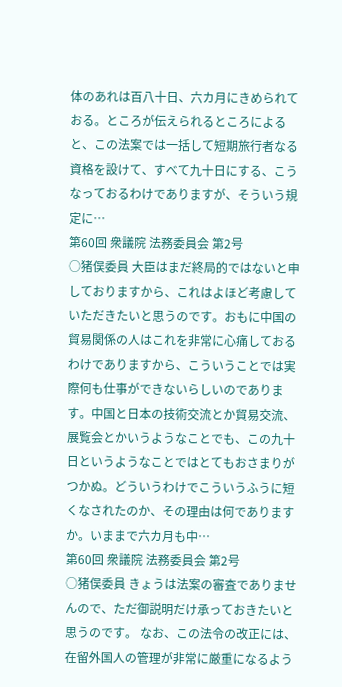体のあれは百八十日、六カ月にきめられておる。ところが伝えられるところによると、この法案では一括して短期旅行者なる資格を設けて、すべて九十日にする、こうなっておるわけでありますが、そういう規定に…
第60回 衆議院 法務委員会 第2号
○猪俣委員 大臣はまだ終局的ではないと申しておりますから、これはよほど考慮していただきたいと思うのです。おもに中国の貿易関係の人はこれを非常に心痛しておるわけでありますから、こういうことでは実際何も仕事ができないらしいのであります。中国と日本の技術交流とか貿易交流、展覧会とかいうようなことでも、この九十日というようなことではとてもおさまりがつかぬ。どういうわけでこういうふうに短くなされたのか、その理由は何でありますか。いままで六カ月も中…
第60回 衆議院 法務委員会 第2号
○猪俣委員 きょうは法案の審査でありませんので、ただ御説明だけ承っておきたいと思うのです。 なお、この法令の改正には、在留外国人の管理が非常に厳重になるよう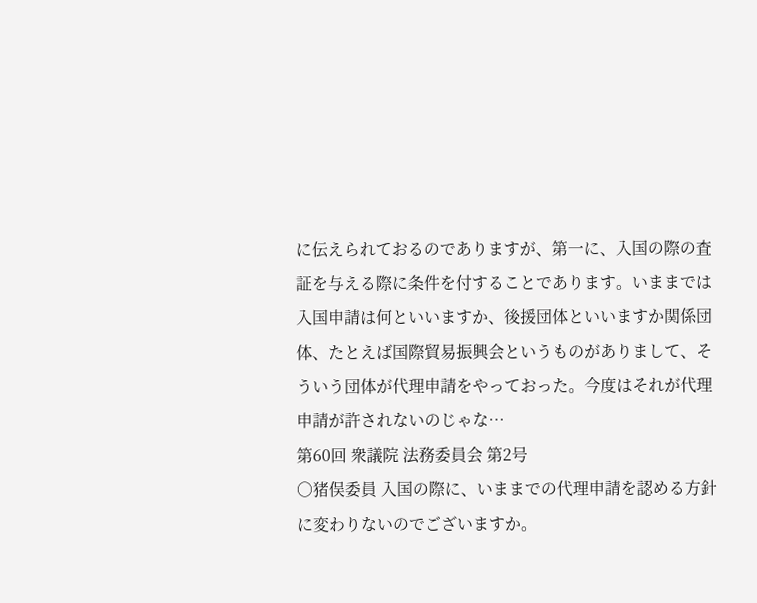に伝えられておるのでありますが、第一に、入国の際の査証を与える際に条件を付することであります。いままでは入国申請は何といいますか、後援団体といいますか関係団体、たとえば国際貿易振興会というものがありまして、そういう団体が代理申請をやっておった。今度はそれが代理申請が許されないのじゃな…
第60回 衆議院 法務委員会 第2号
○猪俣委員 入国の際に、いままでの代理申請を認める方針に変わりないのでございますか。